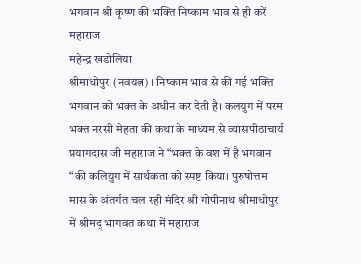भगवान श्री कृष्ण की भक्ति निष्काम भाव से ही करें महाराज
महेन्द्र खडोलिया
श्रीमाधोपुर (नवयत्न) । निष्काम भाव से की गई भक्ति भगवान को भक्त के अधीन कर देती है। कलयुग में परम भक्त नरसी मेहता की कथा के माध्यम से व्यासपीठाचार्य प्रयागदास जी महाराज ने “भक्त के वश में है भगवान “की कलियुग में सार्थकता को स्पष्ट किया। पुरुषोत्तम मास के अंतर्गत चल रही मंदिर श्री गोपीनाथ श्रीमाधोपुर में श्रीमद् भागवत कथा में महाराज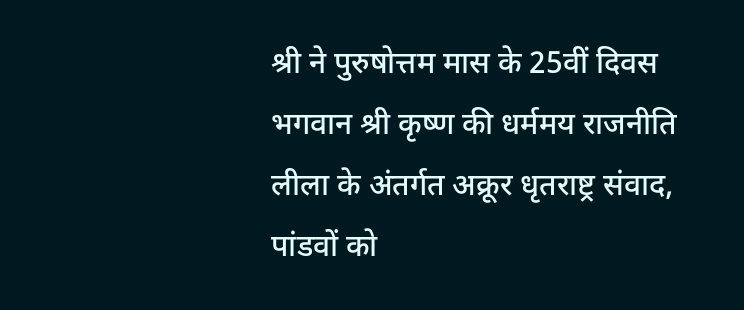श्री ने पुरुषोत्तम मास के 25वीं दिवस भगवान श्री कृष्ण की धर्ममय राजनीति लीला के अंतर्गत अक्रूर धृतराष्ट्र संवाद, पांडवों को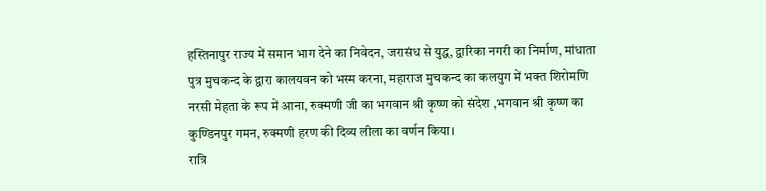हस्तिनापुर राज्य में समान भाग देने का निवेदन, जरासंध से युद्ध, द्वारिका नगरी का निर्माण, मांधाता पुत्र मुचकन्द के द्वारा कालयवन को भस्म करना, महाराज मुचकन्द का कलयुग में भक्त शिरोमणि नरसी मेहता के रूप में आना, रुक्मणी जी का भगवान श्री कृष्ण को संदेश ,भगवान श्री कृष्ण का कुण्डिनपुर गमन, रुक्मणी हरण की दिव्य लीला का वर्णन किया।
रात्रि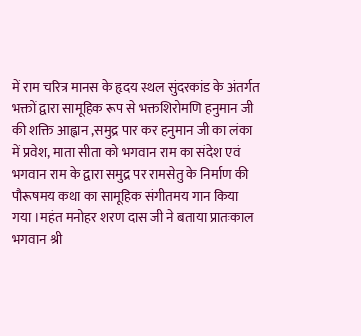में राम चरित्र मानस के हृदय स्थल सुंदरकांड के अंतर्गत भक्तों द्वारा सामूहिक रूप से भक्तशिरोमणि हनुमान जी की शक्ति आह्वान ,समुद्र पार कर हनुमान जी का लंका में प्रवेश, माता सीता को भगवान राम का संदेश एवं भगवान राम के द्वारा समुद्र पर रामसेतु के निर्माण की पौरूषमय कथा का सामूहिक संगीतमय गान किया गया ।महंत मनोहर शरण दास जी ने बताया प्रातःकाल भगवान श्री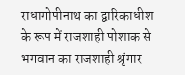राधागोपीनाथ का द्वारिकाधीश के रूप में राजशाही पोशाक से भगवान का राजशाही श्रृंगार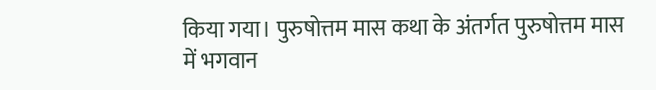किया गया। पुरुषोत्तम मास कथा के अंतर्गत पुरुषोत्तम मास में भगवान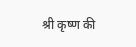श्री कृष्ण की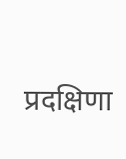प्रदक्षिणा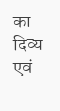का दिव्य एवं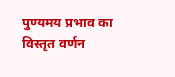पुण्यमय प्रभाव का विस्तृत वर्णन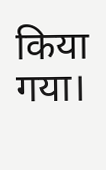किया गया।